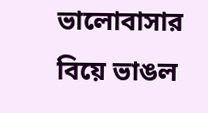ভালোবাসার বিয়ে ভাঙল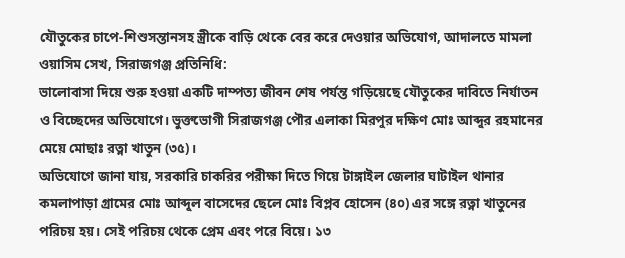যৌতুকের চাপে-শিশুসন্তানসহ স্ত্রীকে বাড়ি থেকে বের করে দেওয়ার অভিযোগ, আদালতে মামলা
ওয়াসিম সেখ, সিরাজগঞ্জ প্রতিনিধি:
ভালোবাসা দিয়ে শুরু হওয়া একটি দাম্পত্য জীবন শেষ পর্যন্ত গড়িয়েছে যৌতুকের দাবিতে নির্যাতন ও বিচ্ছেদের অভিযোগে। ভুক্তভোগী সিরাজগঞ্জ পৌর এলাকা মিরপুর দক্ষিণ মোঃ আব্দুর রহমানের মেয়ে মোছাঃ রত্না খাতুন (৩৫)।
অভিযোগে জানা যায়, সরকারি চাকরির পরীক্ষা দিতে গিয়ে টাঙ্গাইল জেলার ঘাটাইল থানার কমলাপাড়া গ্রামের মোঃ আব্দুল বাসেদের ছেলে মোঃ বিপ্লব হোসেন (৪০) এর সঙ্গে রত্না খাতুনের পরিচয় হয়। সেই পরিচয় থেকে প্রেম এবং পরে বিয়ে। ১৩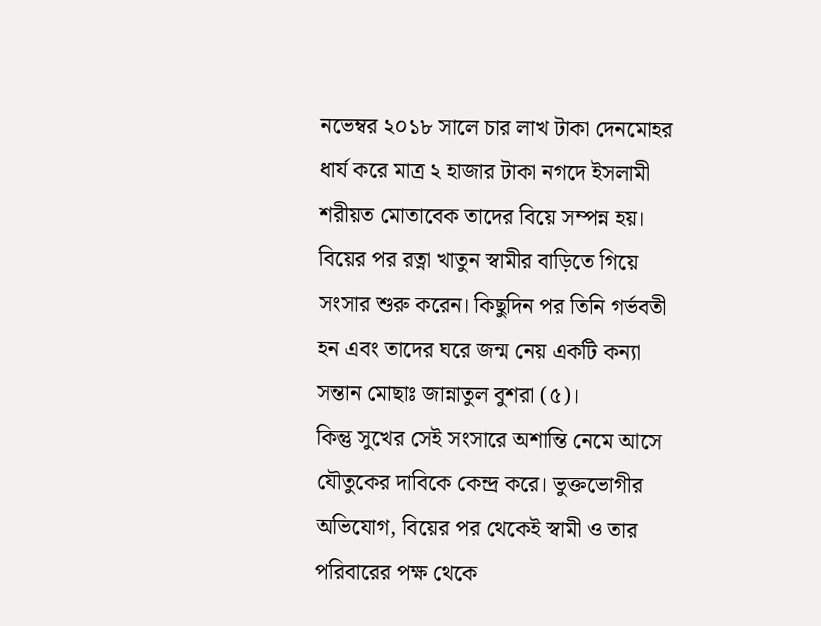নভেম্বর ২০১৮ সালে চার লাখ টাকা দেনমোহর ধার্য করে মাত্র ২ হাজার টাকা নগদে ইসলামী শরীয়ত মোতাবেক তাদের বিয়ে সম্পন্ন হয়।
বিয়ের পর রত্না খাতুন স্বামীর বাড়িতে গিয়ে সংসার শুরু করেন। কিছুদিন পর তিনি গর্ভবতী হন এবং তাদের ঘরে জন্ম নেয় একটি কন্যা সন্তান মোছাঃ জান্নাতুল বুশরা (৫)।
কিন্তু সুখের সেই সংসারে অশান্তি নেমে আসে যৌতুকের দাবিকে কেন্দ্র করে। ভুক্তভোগীর অভিযোগ, বিয়ের পর থেকেই স্বামী ও তার পরিবারের পক্ষ থেকে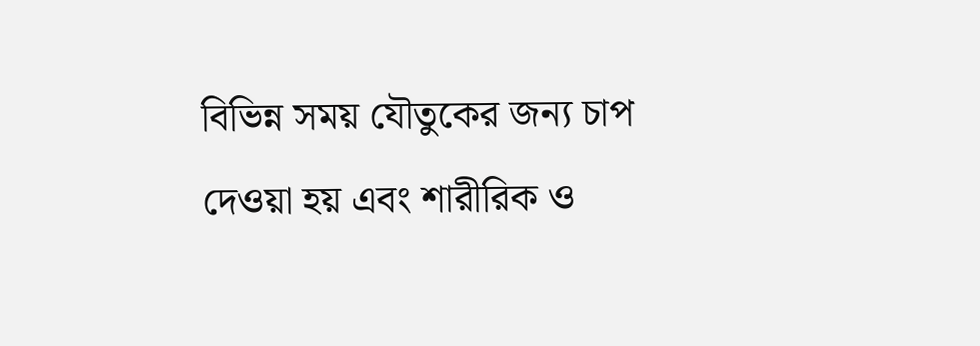বিভিন্ন সময় যৌতুকের জন্য চাপ দেওয়া হয় এবং শারীরিক ও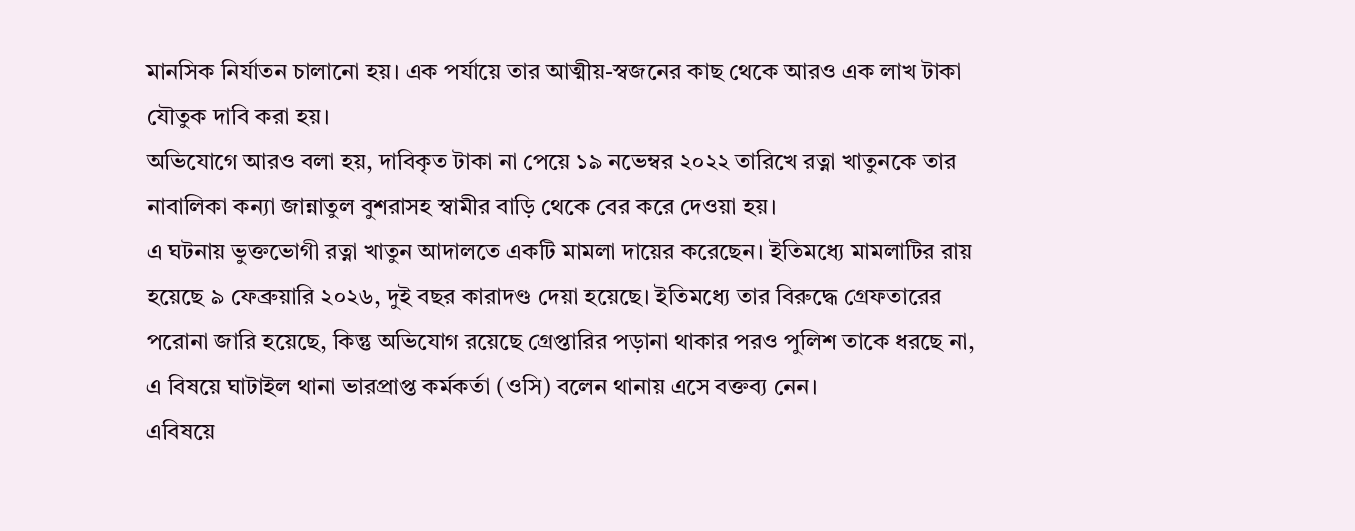মানসিক নির্যাতন চালানো হয়। এক পর্যায়ে তার আত্মীয়-স্বজনের কাছ থেকে আরও এক লাখ টাকা যৌতুক দাবি করা হয়।
অভিযোগে আরও বলা হয়, দাবিকৃত টাকা না পেয়ে ১৯ নভেম্বর ২০২২ তারিখে রত্না খাতুনকে তার নাবালিকা কন্যা জান্নাতুল বুশরাসহ স্বামীর বাড়ি থেকে বের করে দেওয়া হয়।
এ ঘটনায় ভুক্তভোগী রত্না খাতুন আদালতে একটি মামলা দায়ের করেছেন। ইতিমধ্যে মামলাটির রায় হয়েছে ৯ ফেব্রুয়ারি ২০২৬, দুই বছর কারাদণ্ড দেয়া হয়েছে। ইতিমধ্যে তার বিরুদ্ধে গ্রেফতারের পরোনা জারি হয়েছে, কিন্তু অভিযোগ রয়েছে গ্রেপ্তারির পড়ানা থাকার পরও পুলিশ তাকে ধরছে না,
এ বিষয়ে ঘাটাইল থানা ভারপ্রাপ্ত কর্মকর্তা (ওসি) বলেন থানায় এসে বক্তব্য নেন।
এবিষয়ে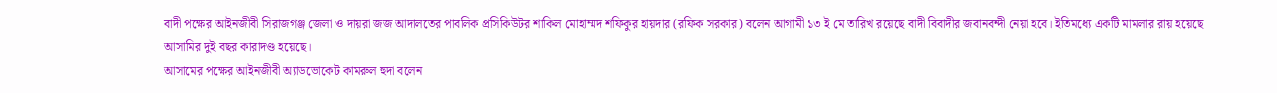বাদী পক্ষের আইনজীবী সিরাজগঞ্জ জেলা ও দায়রা জজ আদালতের পাবলিক প্রসিকিউটর শাকিল মোহাম্মদ শফিকুর হায়দার (রফিক সরকার) বলেন আগামী ১৩ ই মে তারিখ রয়েছে বাদী বিবাদীর জবানবন্দী নেয়া হবে। ইতিমধ্যে একটি মামলার রায় হয়েছে আসামির দুই বছর কারাদণ্ড হয়েছে।
আসামের পক্ষের আইনজীবী অ্যাডভোকেট কামরুল হুদা বলেন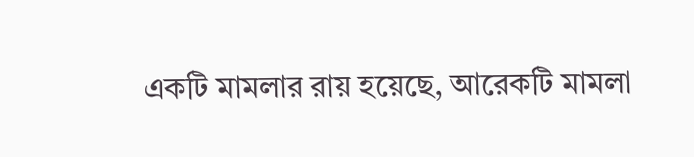একটি মামলার রায় হয়েছে, আরেকটি মামলা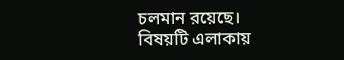চলমান রয়েছে।
বিষয়টি এলাকায়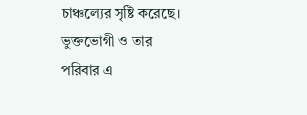চাঞ্চল্যের সৃষ্টি করেছে। ভুক্তভোগী ও তার পরিবার এ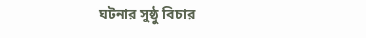ঘটনার সুষ্ঠু বিচার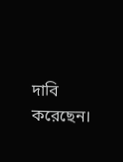দাবি করেছেন।